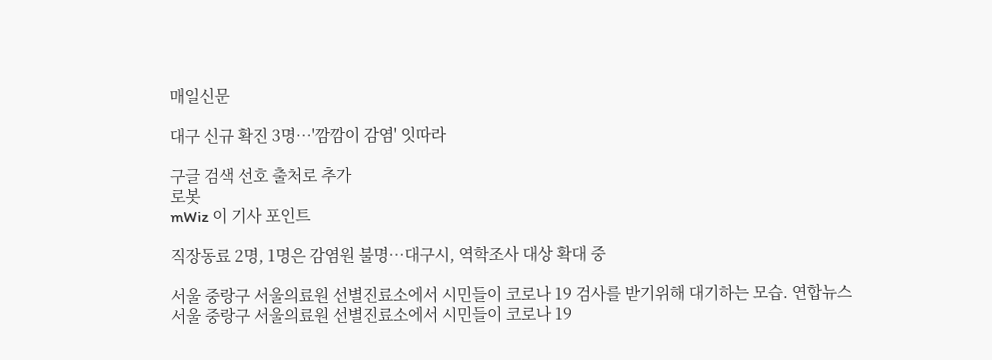매일신문

대구 신규 확진 3명…'깜깜이 감염' 잇따라

구글 검색 선호 출처로 추가
로봇
mWiz 이 기사 포인트

직장동료 2명, 1명은 감염원 불명…대구시, 역학조사 대상 확대 중

서울 중랑구 서울의료원 선별진료소에서 시민들이 코로나 19 검사를 받기위해 대기하는 모습. 연합뉴스
서울 중랑구 서울의료원 선별진료소에서 시민들이 코로나 19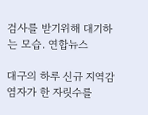검사를 받기위해 대기하는 모습. 연합뉴스

대구의 하루 신규 지역감염자가 한 자릿수를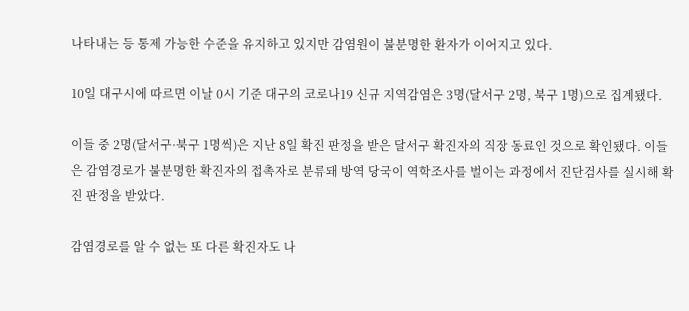나타내는 등 통제 가능한 수준을 유지하고 있지만 감염원이 불분명한 환자가 이어지고 있다.

10일 대구시에 따르면 이날 0시 기준 대구의 코로나19 신규 지역감염은 3명(달서구 2명, 북구 1명)으로 집계됐다.

이들 중 2명(달서구·북구 1명씩)은 지난 8일 확진 판정을 받은 달서구 확진자의 직장 동료인 것으로 확인됐다. 이들은 감염경로가 불분명한 확진자의 접촉자로 분류돼 방역 당국이 역학조사를 벌이는 과정에서 진단검사를 실시해 확진 판정을 받았다.

감염경로를 알 수 없는 또 다른 확진자도 나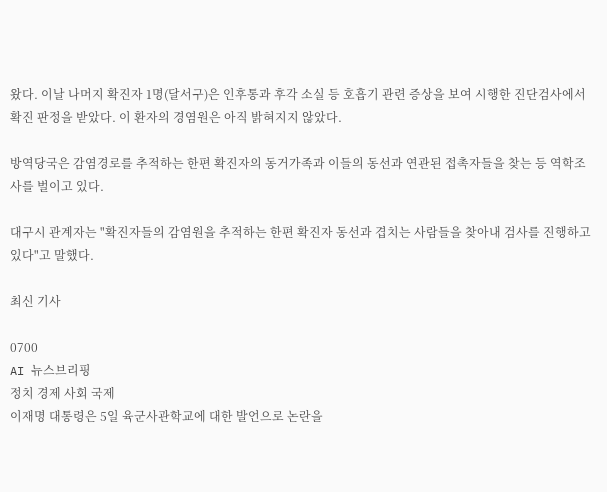왔다. 이날 나머지 확진자 1명(달서구)은 인후통과 후각 소실 등 호흡기 관련 증상을 보여 시행한 진단검사에서 확진 판정을 받았다. 이 환자의 경염원은 아직 밝혀지지 않았다.

방역당국은 감염경로를 추적하는 한편 확진자의 동거가족과 이들의 동선과 연관된 접촉자들을 찾는 등 역학조사를 벌이고 있다.

대구시 관계자는 "확진자들의 감염원을 추적하는 한편 확진자 동선과 겹치는 사람들을 찾아내 검사를 진행하고 있다"고 말했다.

최신 기사

0700
AI 뉴스브리핑
정치 경제 사회 국제
이재명 대통령은 5일 육군사관학교에 대한 발언으로 논란을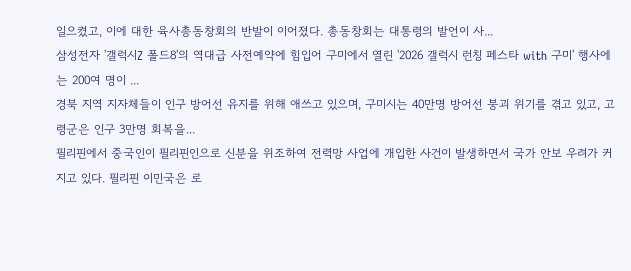일으켰고, 이에 대한 육사총동창회의 반발이 이어졌다. 총동창회는 대통령의 발언이 사...
삼성전자 '갤럭시Z 폴드8'의 역대급 사전예약에 힘입어 구미에서 열린 '2026 갤럭시 런칭 페스타 with 구미' 행사에는 200여 명이 ...
경북 지역 지자체들이 인구 방어선 유지를 위해 애쓰고 있으며, 구미시는 40만명 방어선 붕괴 위기를 겪고 있고, 고령군은 인구 3만명 회복을...
필리핀에서 중국인이 필리핀인으로 신분을 위조하여 전력망 사업에 개입한 사건이 발생하면서 국가 안보 우려가 커지고 있다. 필리핀 이민국은 로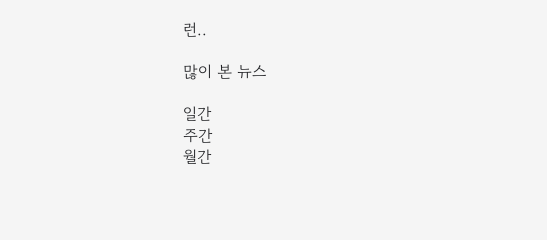런..

많이 본 뉴스

일간
주간
월간